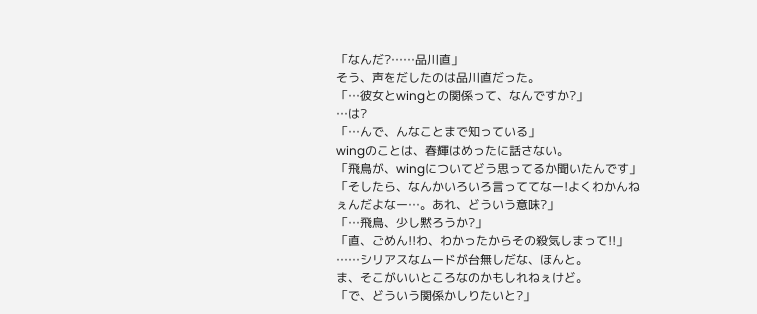「なんだ?……品川直」
そう、声をだしたのは品川直だった。
「…彼女とwingとの関係って、なんですか?」
…は?
「…んで、んなことまで知っている」
wingのことは、春輝はめったに話さない。
「飛鳥が、wingについてどう思ってるか聞いたんです」
「そしたら、なんかいろいろ言っててなー!よくわかんねぇんだよなー…。あれ、どういう意味?」
「…飛鳥、少し黙ろうか?」
「直、ごめん!!わ、わかったからその殺気しまって!!」
……シリアスなムードが台無しだな、ほんと。
ま、そこがいいところなのかもしれねぇけど。
「で、どういう関係かしりたいと?」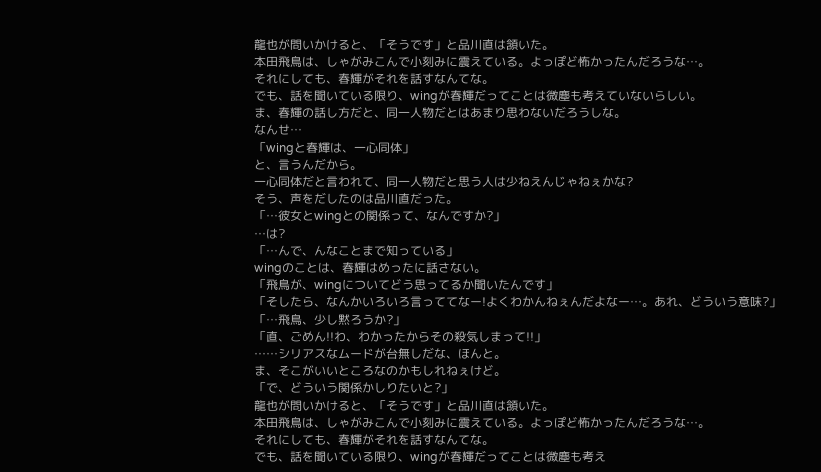龍也が問いかけると、「そうです」と品川直は頷いた。
本田飛鳥は、しゃがみこんで小刻みに震えている。よっぽど怖かったんだろうな…。
それにしても、春輝がそれを話すなんてな。
でも、話を聞いている限り、wingが春輝だってことは微塵も考えていないらしい。
ま、春輝の話し方だと、同一人物だとはあまり思わないだろうしな。
なんせ…
「wingと春輝は、一心同体」
と、言うんだから。
一心同体だと言われて、同一人物だと思う人は少ねえんじゃねぇかな?
そう、声をだしたのは品川直だった。
「…彼女とwingとの関係って、なんですか?」
…は?
「…んで、んなことまで知っている」
wingのことは、春輝はめったに話さない。
「飛鳥が、wingについてどう思ってるか聞いたんです」
「そしたら、なんかいろいろ言っててなー!よくわかんねぇんだよなー…。あれ、どういう意味?」
「…飛鳥、少し黙ろうか?」
「直、ごめん!!わ、わかったからその殺気しまって!!」
……シリアスなムードが台無しだな、ほんと。
ま、そこがいいところなのかもしれねぇけど。
「で、どういう関係かしりたいと?」
龍也が問いかけると、「そうです」と品川直は頷いた。
本田飛鳥は、しゃがみこんで小刻みに震えている。よっぽど怖かったんだろうな…。
それにしても、春輝がそれを話すなんてな。
でも、話を聞いている限り、wingが春輝だってことは微塵も考え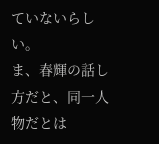ていないらしい。
ま、春輝の話し方だと、同一人物だとは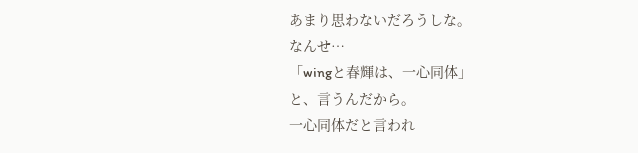あまり思わないだろうしな。
なんせ…
「wingと春輝は、一心同体」
と、言うんだから。
一心同体だと言われ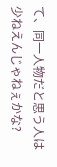て、同一人物だと思う人は少ねえんじゃねぇかな?